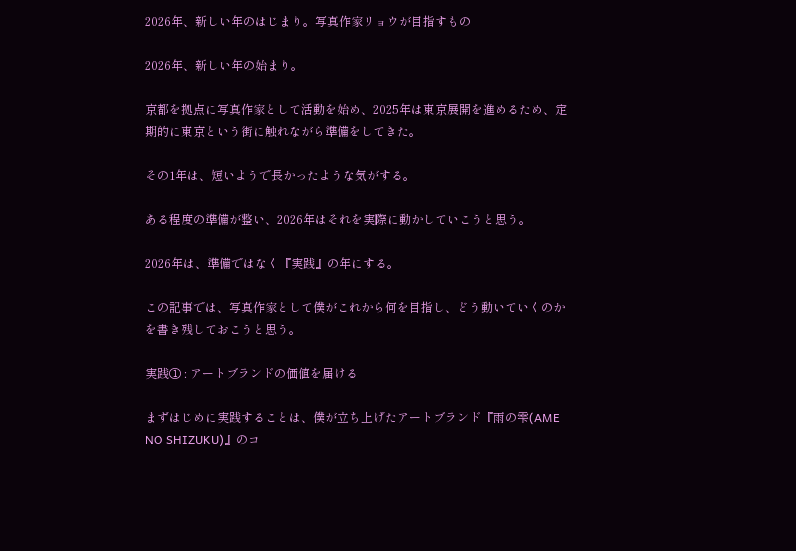2026年、新しい年のはじまり。写真作家リョウが目指すもの

2026年、新しい年の始まり。

京都を拠点に写真作家として活動を始め、2025年は東京展開を進めるため、定期的に東京という街に触れながら準備をしてきた。

その1年は、短いようで長かったような気がする。

ある程度の準備が整い、2026年はそれを実際に動かしていこうと思う。

2026年は、準備ではなく『実践』の年にする。

この記事では、写真作家として僕がこれから何を目指し、どう動いていくのかを書き残しておこうと思う。

実践① : アートブランドの価値を届ける

まずはじめに実践することは、僕が立ち上げたアートブランド『雨の雫(AME NO SHIZUKU)』のコ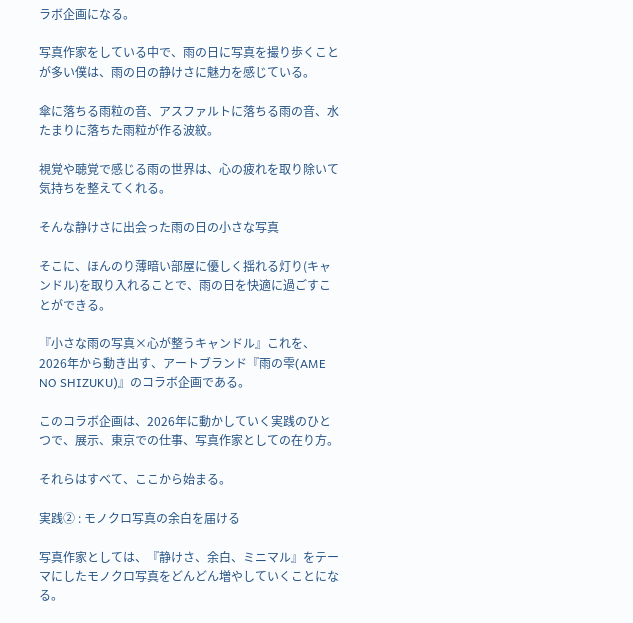ラボ企画になる。

写真作家をしている中で、雨の日に写真を撮り歩くことが多い僕は、雨の日の静けさに魅力を感じている。

傘に落ちる雨粒の音、アスファルトに落ちる雨の音、水たまりに落ちた雨粒が作る波紋。

視覚や聴覚で感じる雨の世界は、心の疲れを取り除いて気持ちを整えてくれる。

そんな静けさに出会った雨の日の小さな写真

そこに、ほんのり薄暗い部屋に優しく揺れる灯り(キャンドル)を取り入れることで、雨の日を快適に過ごすことができる。

『小さな雨の写真×心が整うキャンドル』これを、2026年から動き出す、アートブランド『雨の雫(AME NO SHIZUKU)』のコラボ企画である。

このコラボ企画は、2026年に動かしていく実践のひとつで、展示、東京での仕事、写真作家としての在り方。

それらはすべて、ここから始まる。

実践② : モノクロ写真の余白を届ける

写真作家としては、『静けさ、余白、ミニマル』をテーマにしたモノクロ写真をどんどん増やしていくことになる。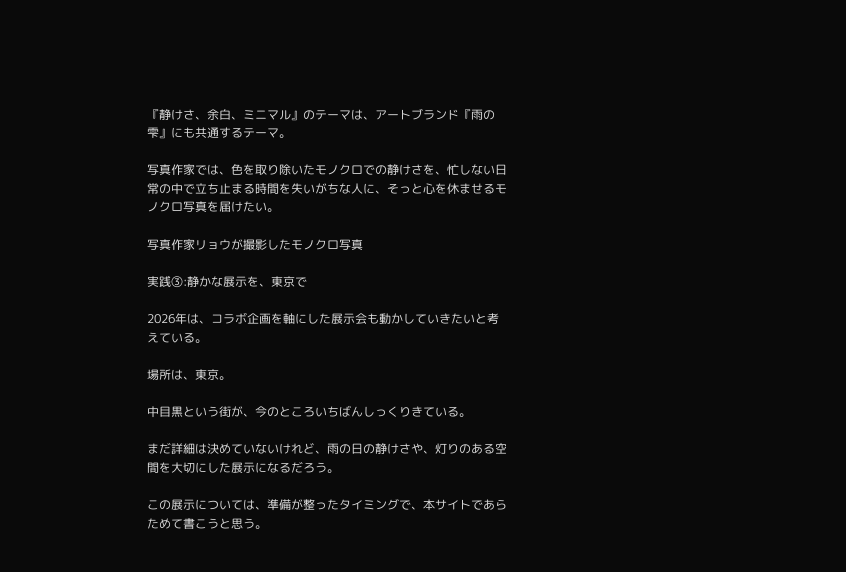『静けさ、余白、ミニマル』のテーマは、アートブランド『雨の雫』にも共通するテーマ。

写真作家では、色を取り除いたモノクロでの静けさを、忙しない日常の中で立ち止まる時間を失いがちな人に、そっと心を休ませるモノクロ写真を届けたい。

写真作家リョウが撮影したモノクロ写真

実践③:静かな展示を、東京で

2026年は、コラボ企画を軸にした展示会も動かしていきたいと考えている。

場所は、東京。

中目黒という街が、今のところいちばんしっくりきている。

まだ詳細は決めていないけれど、雨の日の静けさや、灯りのある空間を大切にした展示になるだろう。

この展示については、準備が整ったタイミングで、本サイトであらためて書こうと思う。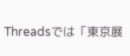Threadsでは「東京展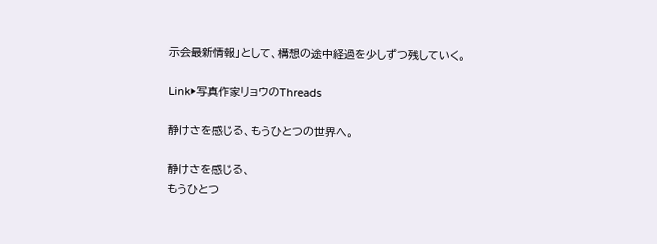示会最新情報」として、構想の途中経過を少しずつ残していく。

Link▶写真作家リョウのThreads

静けさを感じる、もうひとつの世界へ。

静けさを感じる、
もうひとつ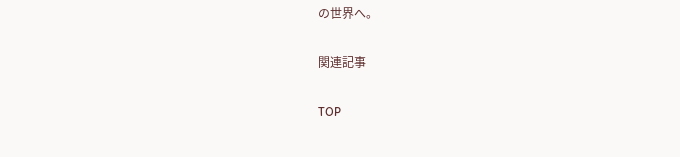の世界へ。

関連記事

TOP